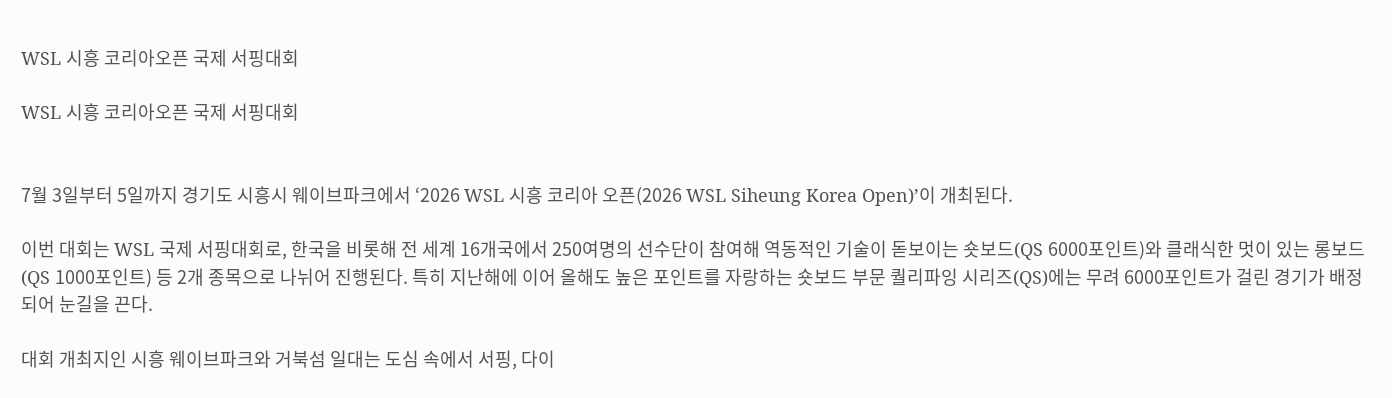WSL 시흥 코리아오픈 국제 서핑대회

WSL 시흥 코리아오픈 국제 서핑대회


7월 3일부터 5일까지 경기도 시흥시 웨이브파크에서 ‘2026 WSL 시흥 코리아 오픈(2026 WSL Siheung Korea Open)’이 개최된다.

이번 대회는 WSL 국제 서핑대회로, 한국을 비롯해 전 세계 16개국에서 250여명의 선수단이 참여해 역동적인 기술이 돋보이는 숏보드(QS 6000포인트)와 클래식한 멋이 있는 롱보드(QS 1000포인트) 등 2개 종목으로 나뉘어 진행된다. 특히 지난해에 이어 올해도 높은 포인트를 자랑하는 숏보드 부문 퀄리파잉 시리즈(QS)에는 무려 6000포인트가 걸린 경기가 배정되어 눈길을 끈다.

대회 개최지인 시흥 웨이브파크와 거북섬 일대는 도심 속에서 서핑, 다이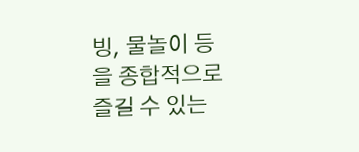빙, 물놀이 등을 종합적으로 즐길 수 있는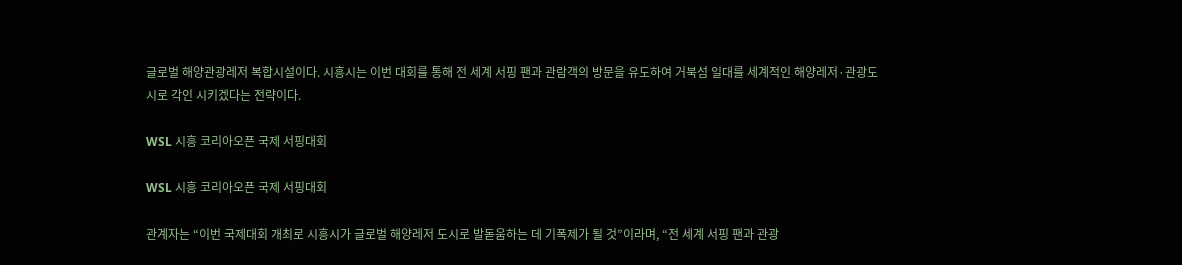글로벌 해양관광레저 복합시설이다. 시흥시는 이번 대회를 통해 전 세계 서핑 팬과 관람객의 방문을 유도하여 거북섬 일대를 세계적인 해양레저·관광도시로 각인 시키겠다는 전략이다.

WSL 시흥 코리아오픈 국제 서핑대회

WSL 시흥 코리아오픈 국제 서핑대회

관계자는 “이번 국제대회 개최로 시흥시가 글로벌 해양레저 도시로 발돋움하는 데 기폭제가 될 것”이라며, “전 세계 서핑 팬과 관광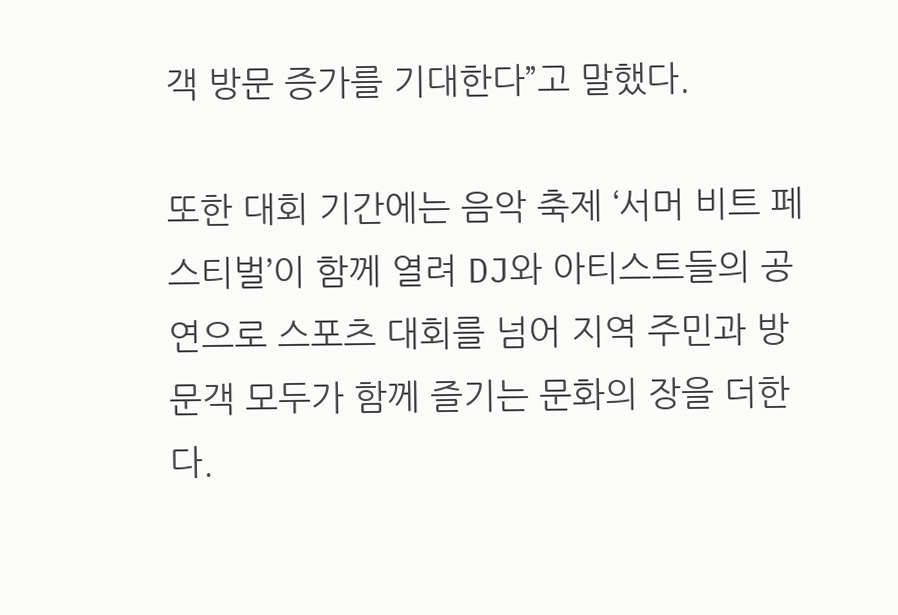객 방문 증가를 기대한다”고 말했다.

또한 대회 기간에는 음악 축제 ‘서머 비트 페스티벌’이 함께 열려 DJ와 아티스트들의 공연으로 스포츠 대회를 넘어 지역 주민과 방문객 모두가 함께 즐기는 문화의 장을 더한다.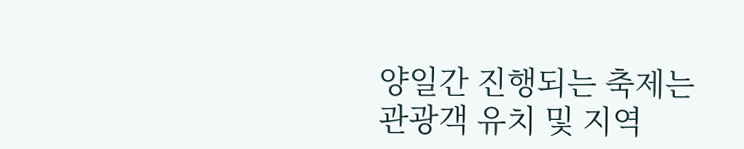양일간 진행되는 축제는 관광객 유치 및 지역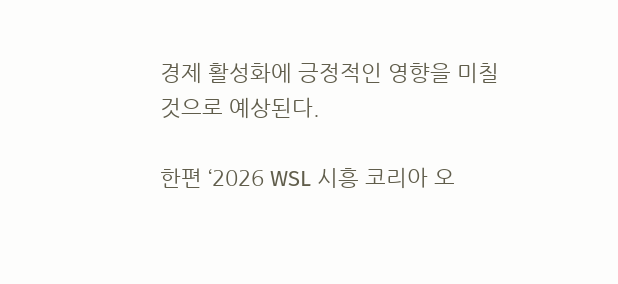경제 활성화에 긍정적인 영향을 미칠 것으로 예상된다.

한편 ‘2026 WSL 시흥 코리아 오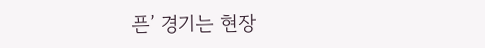픈’ 경기는 현장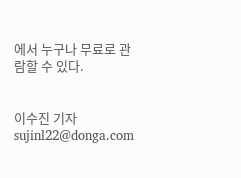에서 누구나 무료로 관람할 수 있다.


이수진 기자 sujinl22@donga.com